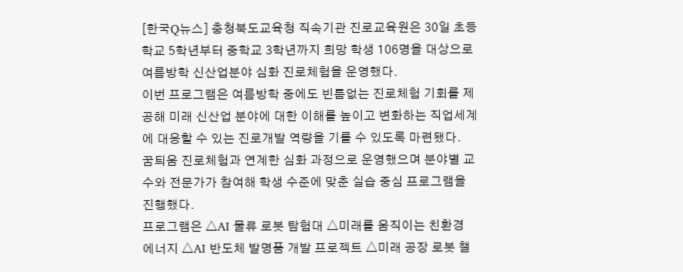[한국Q뉴스] 충청북도교육청 직속기관 진로교육원은 30일 초등학교 5학년부터 중학교 3학년까지 희망 학생 106명을 대상으로 여름방학 신산업분야 심화 진로체험을 운영했다.
이번 프로그램은 여름방학 중에도 빈틈없는 진로체험 기회를 제공해 미래 신산업 분야에 대한 이해를 높이고 변화하는 직업세계에 대응할 수 있는 진로개발 역량을 기를 수 있도록 마련됐다.
꿈틔움 진로체험과 연계한 심화 과정으로 운영했으며 분야별 교수와 전문가가 참여해 학생 수준에 맞춘 실습 중심 프로그램을 진행했다.
프로그램은 △AI 물류 로봇 탐험대 △미래를 움직이는 친환경 에너지 △AI 반도체 발명품 개발 프로젝트 △미래 공장 로봇 챌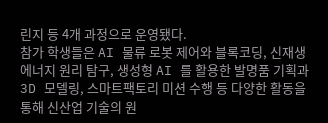린지 등 4개 과정으로 운영됐다.
참가 학생들은 AI 물류 로봇 제어와 블록코딩, 신재생에너지 원리 탐구, 생성형 AI 를 활용한 발명품 기획과 3D 모델링, 스마트팩토리 미션 수행 등 다양한 활동을 통해 신산업 기술의 원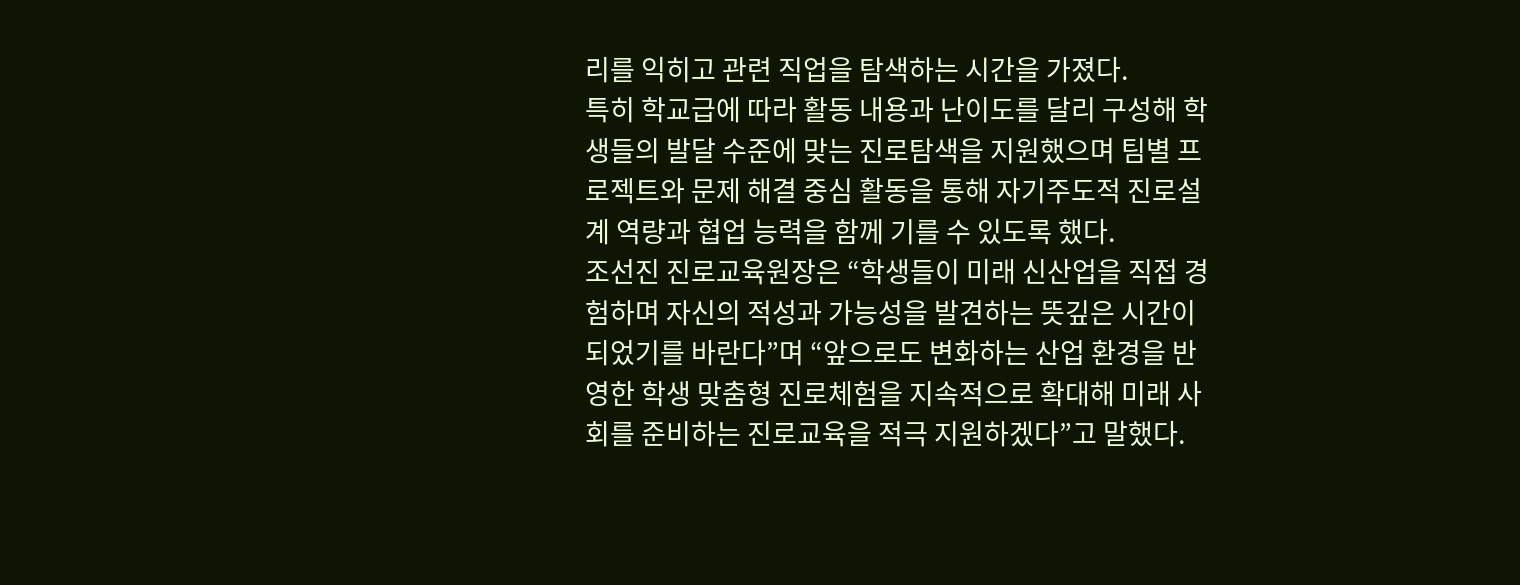리를 익히고 관련 직업을 탐색하는 시간을 가졌다.
특히 학교급에 따라 활동 내용과 난이도를 달리 구성해 학생들의 발달 수준에 맞는 진로탐색을 지원했으며 팀별 프로젝트와 문제 해결 중심 활동을 통해 자기주도적 진로설계 역량과 협업 능력을 함께 기를 수 있도록 했다.
조선진 진로교육원장은 “학생들이 미래 신산업을 직접 경험하며 자신의 적성과 가능성을 발견하는 뜻깊은 시간이 되었기를 바란다”며 “앞으로도 변화하는 산업 환경을 반영한 학생 맞춤형 진로체험을 지속적으로 확대해 미래 사회를 준비하는 진로교육을 적극 지원하겠다”고 말했다.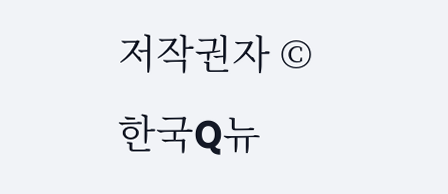저작권자 © 한국Q뉴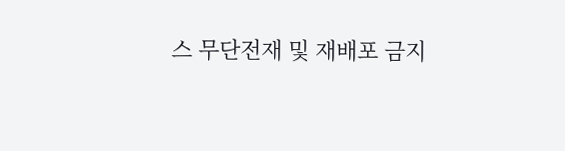스 무단전재 및 재배포 금지